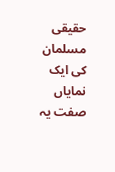حقیقی مسلمان کی ایک نمایاں صفت یہ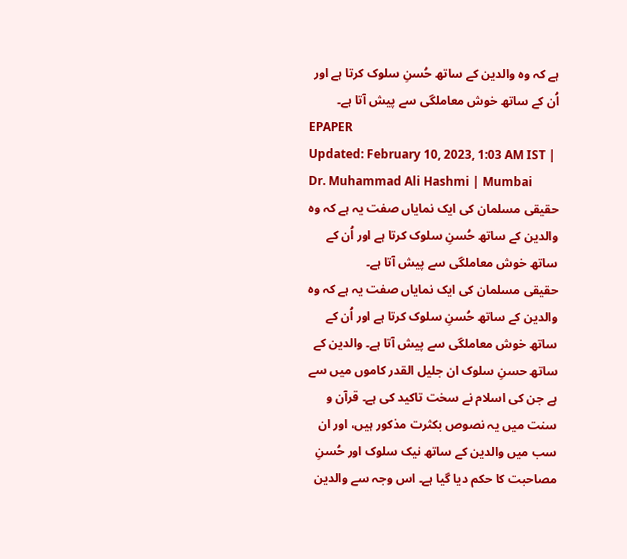ہے کہ وہ والدین کے ساتھ حُسنِ سلوک کرتا ہے اور اُن کے ساتھ خوش معاملگی سے پیش آتا ہے۔
EPAPER
Updated: February 10, 2023, 1:03 AM IST | Dr. Muhammad Ali Hashmi | Mumbai
حقیقی مسلمان کی ایک نمایاں صفت یہ ہے کہ وہ والدین کے ساتھ حُسنِ سلوک کرتا ہے اور اُن کے ساتھ خوش معاملگی سے پیش آتا ہے۔
حقیقی مسلمان کی ایک نمایاں صفت یہ ہے کہ وہ والدین کے ساتھ حُسنِ سلوک کرتا ہے اور اُن کے ساتھ خوش معاملگی سے پیش آتا ہے۔ والدین کے ساتھ حسنِ سلوک ان جلیل القدر کاموں میں سے ہے جن کی اسلام نے سخت تاکید کی ہے۔ قرآن و سنت میں یہ نصوص بکثرت مذکور ہیں، اور ان سب میں والدین کے ساتھ نیک سلوک اور حُسنِ مصاحبت کا حکم دیا گیا ہے۔ اس وجہ سے والدین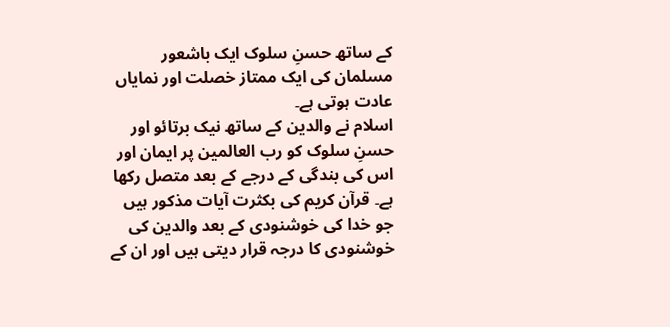کے ساتھ حسنِ سلوک ایک باشعور مسلمان کی ایک ممتاز خصلت اور نمایاں عادت ہوتی ہے۔
اسلام نے والدین کے ساتھ نیک برتائو اور حسنِ سلوک کو رب العالمین پر ایمان اور اس کی بندگی کے درجے کے بعد متصل رکھا ہے۔ قرآن کریم کی بکثرت آیات مذکور ہیں جو خدا کی خوشنودی کے بعد والدین کی خوشنودی کا درجہ قرار دیتی ہیں اور ان کے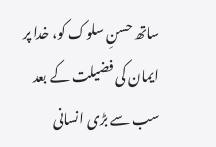ساتھ حسنِ سلوک کو، خدا پر ایمان کی فضیلت کے بعد سب سے بڑی انسانی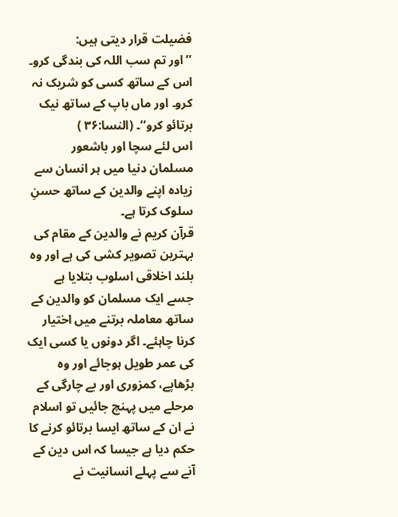فضیلت قرار دیتی ہیں:
’’اور تم سب اللہ کی بندگی کرو۔ اس کے ساتھ کسی کو شریک نہ کرو۔ اور ماں باپ کے ساتھ نیک برتائو کرو‘‘۔ (النسا:۳۶ )
اس لئے سچا اور باشعور مسلمان دنیا میں ہر انسان سے زیادہ اپنے والدین کے ساتھ حسنِ سلوک کرتا ہے۔
قرآن کریم نے والدین کے مقام کی بہترین تصویر کشی کی ہے اور وہ بلند اخلاقی اسلوب بتلایا ہے جسے ایک مسلمان کو والدین کے ساتھ معاملہ برتنے میں اختیار کرنا چاہئے۔ اگر دونوں یا کسی ایک کی عمر طویل ہوجائے اور وہ بڑھاپے، کمزوری اور بے چارگی کے مرحلے میں پہنچ جائیں تو اسلام نے ان کے ساتھ ایسا برتائو کرنے کا حکم دیا ہے جیسا کہ اس دین کے آنے سے پہلے انسانیت نے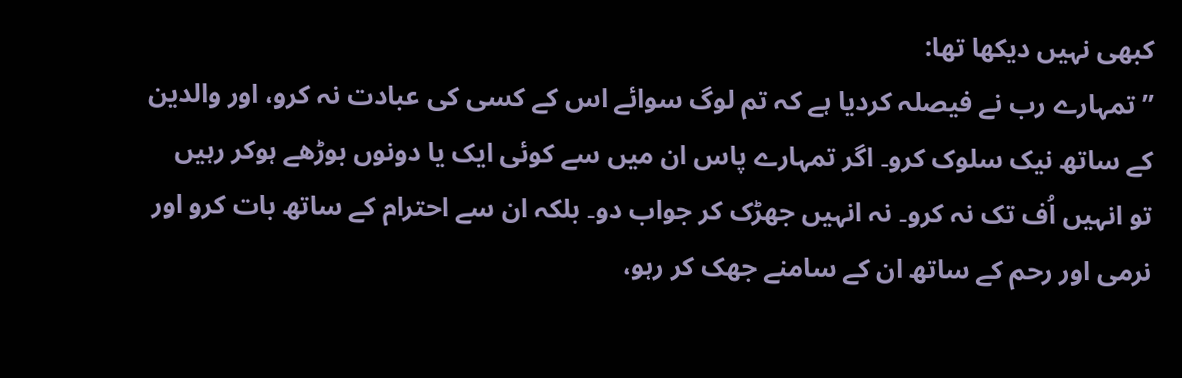کبھی نہیں دیکھا تھا:
’’تمہارے رب نے فیصلہ کردیا ہے کہ تم لوگ سوائے اس کے کسی کی عبادت نہ کرو، اور والدین کے ساتھ نیک سلوک کرو۔ اگر تمہارے پاس ان میں سے کوئی ایک یا دونوں بوڑھے ہوکر رہیں تو انہیں اُف تک نہ کرو۔ نہ انہیں جھڑک کر جواب دو۔ بلکہ ان سے احترام کے ساتھ بات کرو اور نرمی اور رحم کے ساتھ ان کے سامنے جھک کر رہو،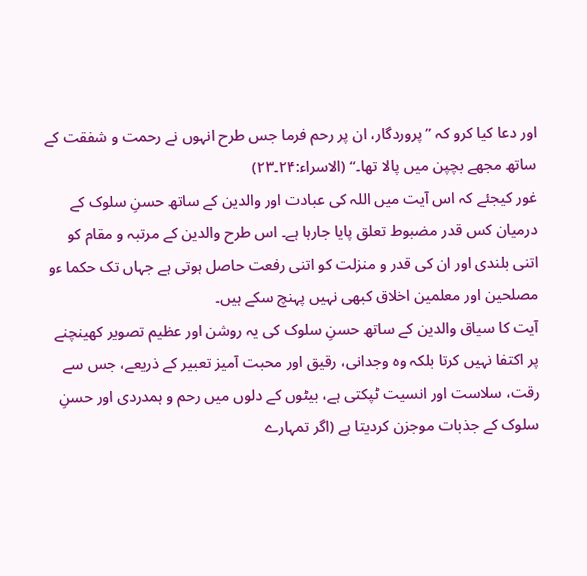اور دعا کیا کرو کہ ’’پروردگار، ان پر رحم فرما جس طرح انہوں نے رحمت و شفقت کے ساتھ مجھے بچپن میں پالا تھا۔‘‘ (الاسراء:۲۴۔۲۳)
غور کیجئے کہ اس آیت میں اللہ کی عبادت اور والدین کے ساتھ حسنِ سلوک کے درمیان کس قدر مضبوط تعلق پایا جارہا ہے۔ اس طرح والدین کے مرتبہ و مقام کو اتنی بلندی اور ان کی قدر و منزلت کو اتنی رفعت حاصل ہوتی ہے جہاں تک حکما ءو مصلحین اور معلمین اخلاق کبھی نہیں پہنچ سکے ہیں۔
آیت کا سیاق والدین کے ساتھ حسنِ سلوک کی یہ روشن اور عظیم تصویر کھینچنے پر اکتفا نہیں کرتا بلکہ وہ وجدانی، رقیق اور محبت آمیز تعبیر کے ذریعے، جس سے رقت، سلاست اور انسیت ٹپکتی ہے، بیٹوں کے دلوں میں رحم و ہمدردی اور حسنِ سلوک کے جذبات موجزن کردیتا ہے (اگر تمہارے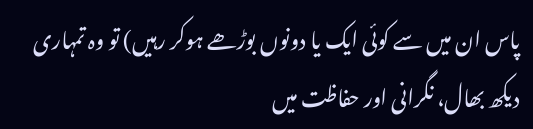پاس ان میں سے کوئی ایک یا دونوں بوڑھے ہوکر رہیں) تو وہ تمہاری دیکھ بھال، نگرانی اور حفاظت میں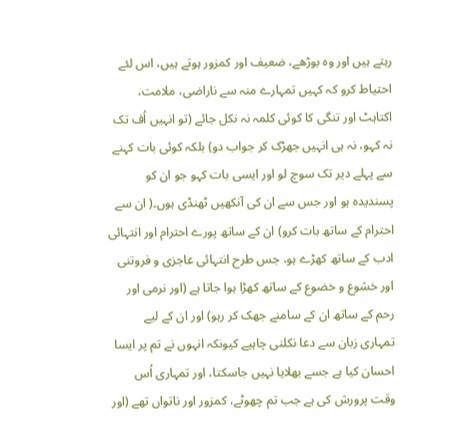رہتے ہیں اور وہ بوڑھے، ضعیف اور کمزور ہوتے ہیں، اس لئے احتیاط کرو کہ کہیں تمہارے منہ سے ناراضی، ملامت، اکتاہٹ اور تنگی کا کوئی کلمہ نہ نکل جائے (تو انہیں اُف تک نہ کہو، نہ ہی انہیں جھڑک کر جواب دو) بلکہ کوئی بات کہنے سے پہلے دیر تک سوچ لو اور ایسی بات کہو جو ان کو پسندیدہ ہو اور جس سے ان کی آنکھیں ٹھنڈی ہوں۔( ان سے احترام کے ساتھ بات کرو) ان کے ساتھ پورے احترام اور انتہائی ادب کے ساتھ کھڑے ہو، جس طرح انتہائی عاجزی و فروتنی اور خشوع و خضوع کے ساتھ کھڑا ہوا جاتا ہے (اور نرمی اور رحم کے ساتھ ان کے سامنے جھک کر رہو) اور ان کے لیے تمہاری زبان سے دعا نکلنی چاہیے کیونکہ انہوں نے تم پر ایسا احسان کیا ہے جسے بھلایا نہیں جاسکتا، اور تمہاری اُس وقت پرورش کی ہے جب تم چھوٹے، کمزور اور ناتواں تھے (اور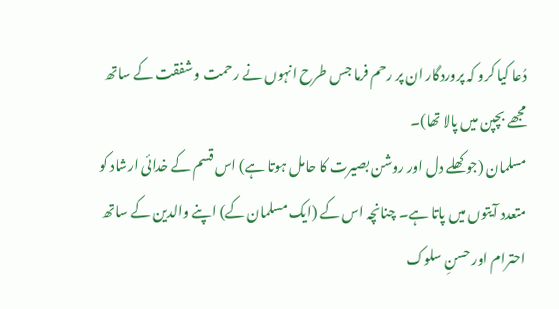دُعا کیا کرو کہ پروردگار ان پر رحم فرما جس طرح انہوں نے رحمت و شفقت کے ساتھ مجھے بچپن میں پالا تھا)۔
مسلمان (جو کھلے دل اور روشن بصیرت کا حامل ہوتا ہے) اس قسم کے خدائی ارشاد کو متعدد آیتوں میں پاتا ہے۔ چنانچہ اس کے (ایک مسلمان کے) اپنے والدین کے ساتھ احترام اور حسنِ سلوک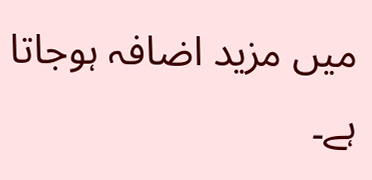میں مزید اضافہ ہوجاتا ہے۔